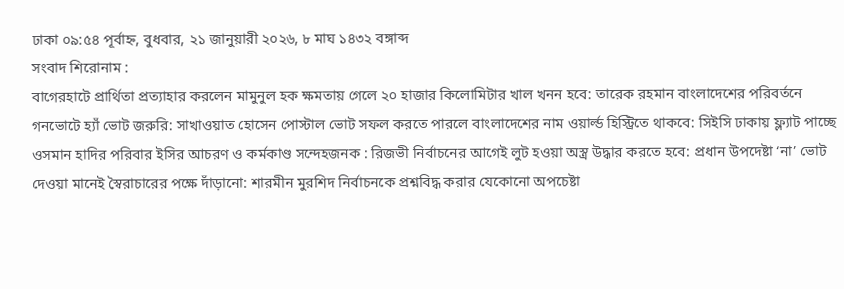ঢাকা ০৯:৫৪ পূর্বাহ্ন, বুধবার, ২১ জানুয়ারী ২০২৬, ৮ মাঘ ১৪৩২ বঙ্গাব্দ
সংবাদ শিরোনাম :
বাগেরহাটে প্রার্থিতা প্রত্যাহার করলেন মামুনুল হক ক্ষমতায় গেলে ২০ হাজার কিলোমিটার খাল খনন হবে: তারেক রহমান বাংলাদেশের পরিবর্তনে গনভোটে হ্যাঁ ভোট জরুরি: সাখাওয়াত হোসেন পোস্টাল ভোট সফল করতে পারলে বাংলাদেশের নাম ওয়ার্ল্ড হিস্ট্রিতে থাকবে: সিইসি ঢাকায় ফ্ল্যাট পাচ্ছে ওসমান হাদির পরিবার ইসির আচরণ ও কর্মকাণ্ড সন্দেহজনক : রিজভী নির্বাচনের আগেই লুট হওয়া অস্ত্র উদ্ধার করতে হবে: প্রধান উপদেষ্টা ‘না’ ভোট দেওয়া মানেই স্বৈরাচারের পক্ষে দাঁড়ানো: শারমীন মুরশিদ নির্বাচনকে প্রশ্নবিদ্ধ করার যেকোনো অপচেষ্টা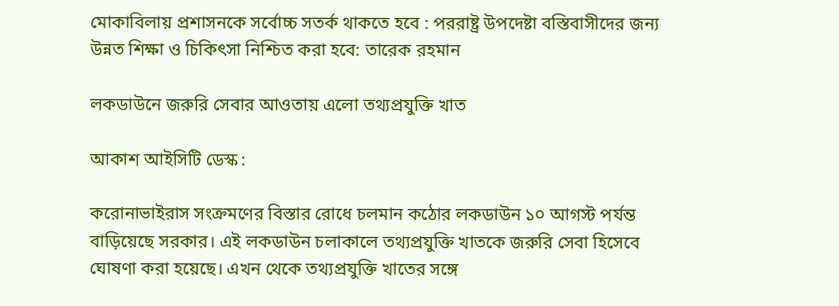মোকাবিলায় প্রশাসনকে সর্বোচ্চ সতর্ক থাকতে হবে : পররাষ্ট্র উপদেষ্টা বস্তিবাসীদের জন্য উন্নত শিক্ষা ও চিকিৎসা নিশ্চিত করা হবে: তারেক রহমান

লকডাউনে জরুরি সেবার আওতায় এলো তথ্যপ্রযুক্তি খাত

আকাশ আইসিটি ডেস্ক :

করোনাভাইরাস সংক্রমণের বিস্তার রোধে চলমান কঠোর লকডাউন ১০ আগস্ট পর্যন্ত বাড়িয়েছে সরকার। এই লকডাউন চলাকালে তথ্যপ্রযুক্তি খাতকে জরুরি সেবা হিসেবে ঘোষণা করা হয়েছে। এখন থেকে তথ্যপ্রযুক্তি খাতের সঙ্গে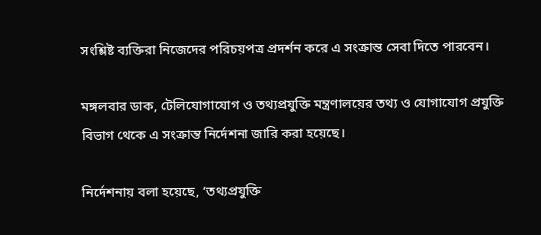সংশ্লিষ্ট ব্যক্তিরা নিজেদের পরিচয়পত্র প্রদর্শন করে এ সংক্রান্ত সেবা দিতে পারবেন।

মঙ্গলবার ডাক, টেলিযোগাযোগ ও তথ্যপ্রযুক্তি মন্ত্রণালয়ের তথ্য ও যোগাযোগ প্রযুক্তি বিভাগ থেকে এ সংক্রান্ত নির্দেশনা জারি করা হয়েছে।

নির্দেশনায় বলা হয়েছে, ‘তথ্যপ্রযুক্তি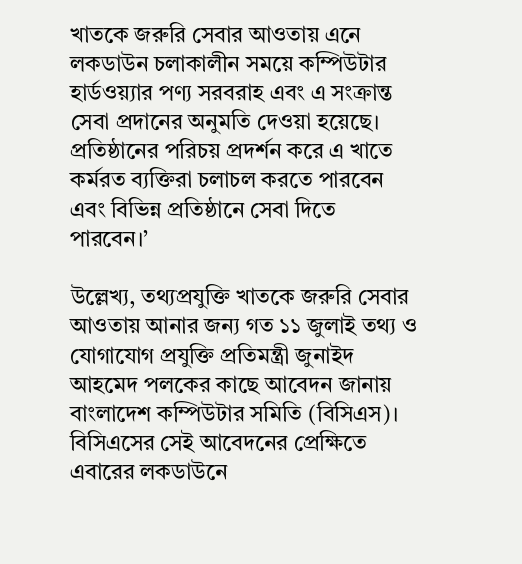খাতকে জরুরি সেবার আওতায় এনে লকডাউন চলাকালীন সময়ে কম্পিউটার হার্ডওয়্যার পণ্য সরবরাহ এবং এ সংক্রান্ত সেবা প্রদানের অনুমতি দেওয়া হয়েছে। প্রতিষ্ঠানের পরিচয় প্রদর্শন করে এ খাতে কর্মরত ব্যক্তিরা চলাচল করতে পারবেন এবং বিভিন্ন প্রতিষ্ঠানে সেবা দিতে পারবেন।’

উল্লেখ্য, তথ্যপ্রযুক্তি খাতকে জরুরি সেবার আওতায় আনার জন্য গত ১১ জুলাই তথ্য ও যোগাযোগ প্রযুক্তি প্রতিমন্ত্রী জুনাইদ আহমেদ পলকের কাছে আবেদন জানায় বাংলাদেশ কম্পিউটার সমিতি (বিসিএস)। বিসিএসের সেই আবেদনের প্রেক্ষিতে এবারের লকডাউনে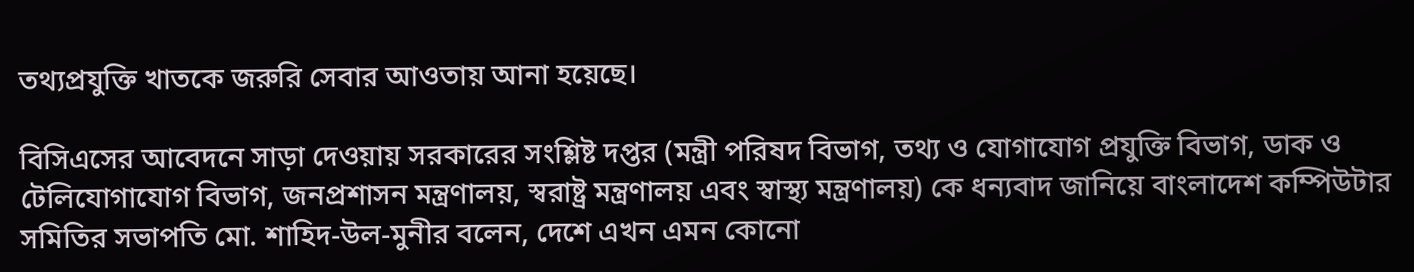তথ্যপ্রযুক্তি খাতকে জরুরি সেবার আওতায় আনা হয়েছে।

বিসিএসের আবেদনে সাড়া দেওয়ায় সরকারের সংশ্লিষ্ট দপ্তর (মন্ত্রী পরিষদ বিভাগ, তথ্য ও যোগাযোগ প্রযুক্তি বিভাগ, ডাক ও টেলিযোগাযোগ বিভাগ, জনপ্রশাসন মন্ত্রণালয়, স্বরাষ্ট্র মন্ত্রণালয় এবং স্বাস্থ্য মন্ত্রণালয়) কে ধন্যবাদ জানিয়ে বাংলাদেশ কম্পিউটার সমিতির সভাপতি মো. শাহিদ-উল-মুনীর বলেন, দেশে এখন এমন কোনো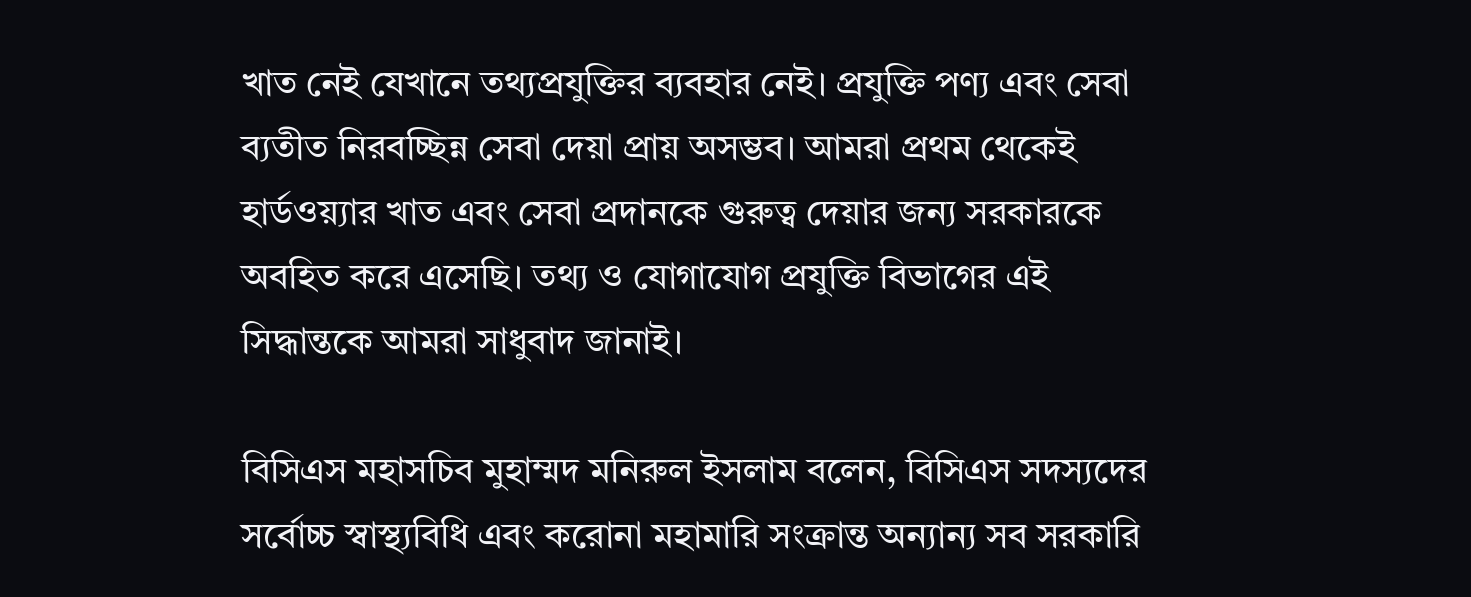খাত নেই যেখানে তথ্যপ্রযুক্তির ব্যবহার নেই। প্রযুক্তি পণ্য এবং সেবা ব্যতীত নিরবচ্ছিন্ন সেবা দেয়া প্রায় অসম্ভব। আমরা প্রথম থেকেই হার্ডওয়্যার খাত এবং সেবা প্রদানকে গুরুত্ব দেয়ার জন্য সরকারকে অবহিত করে এসেছি। তথ্য ও যোগাযোগ প্রযুক্তি বিভাগের এই সিদ্ধান্তকে আমরা সাধুবাদ জানাই।

বিসিএস মহাসচিব মুহাম্মদ মনিরুল ইসলাম বলেন, বিসিএস সদস্যদের সর্বোচ্চ স্বাস্থ্যবিধি এবং করোনা মহামারি সংক্রান্ত অন্যান্য সব সরকারি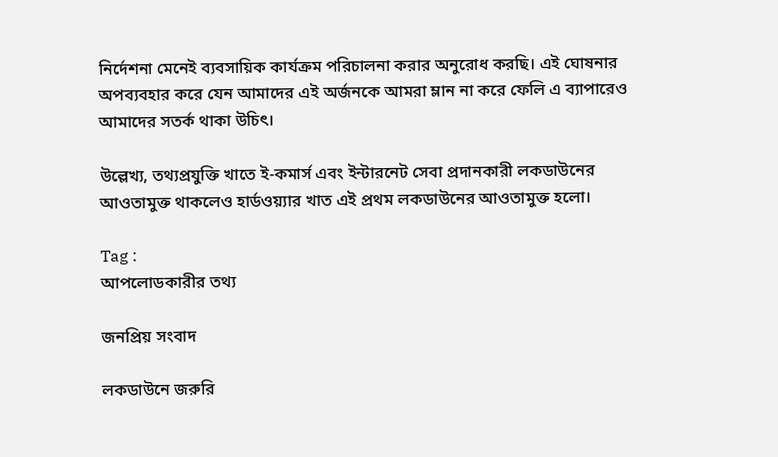নির্দেশনা মেনেই ব্যবসায়িক কার্যক্রম পরিচালনা করার অনুরোধ করছি। এই ঘোষনার অপব্যবহার করে যেন আমাদের এই অর্জনকে আমরা ম্লান না করে ফেলি এ ব্যাপারেও আমাদের সতর্ক থাকা উচিৎ।

উল্লেখ্য, তথ্যপ্রযুক্তি খাতে ই-কমার্স এবং ইন্টারনেট সেবা প্রদানকারী লকডাউনের আওতামুক্ত থাকলেও হার্ডওয়্যার খাত এই প্রথম লকডাউনের আওতামুক্ত হলো।

Tag :
আপলোডকারীর তথ্য

জনপ্রিয় সংবাদ

লকডাউনে জরুরি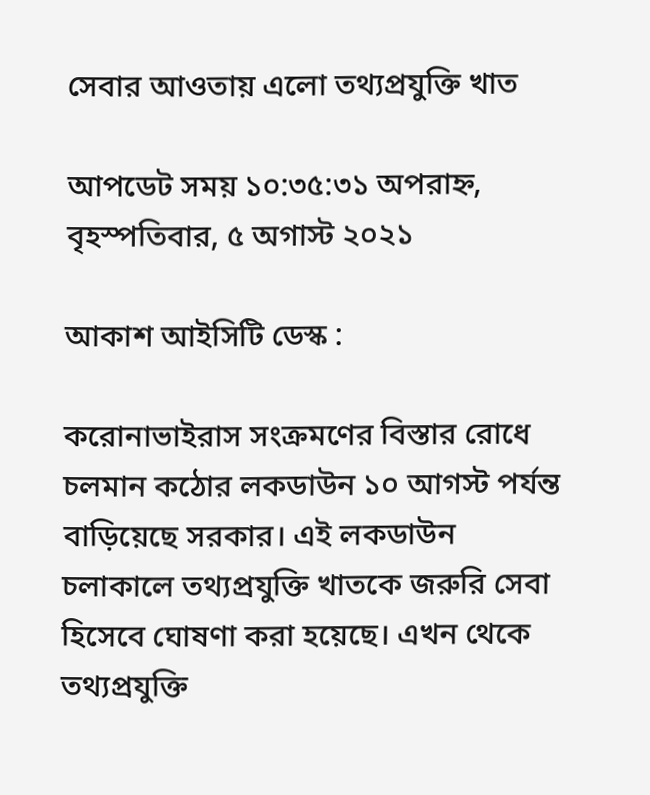সেবার আওতায় এলো তথ্যপ্রযুক্তি খাত

আপডেট সময় ১০:৩৫:৩১ অপরাহ্ন, বৃহস্পতিবার, ৫ অগাস্ট ২০২১

আকাশ আইসিটি ডেস্ক :

করোনাভাইরাস সংক্রমণের বিস্তার রোধে চলমান কঠোর লকডাউন ১০ আগস্ট পর্যন্ত বাড়িয়েছে সরকার। এই লকডাউন চলাকালে তথ্যপ্রযুক্তি খাতকে জরুরি সেবা হিসেবে ঘোষণা করা হয়েছে। এখন থেকে তথ্যপ্রযুক্তি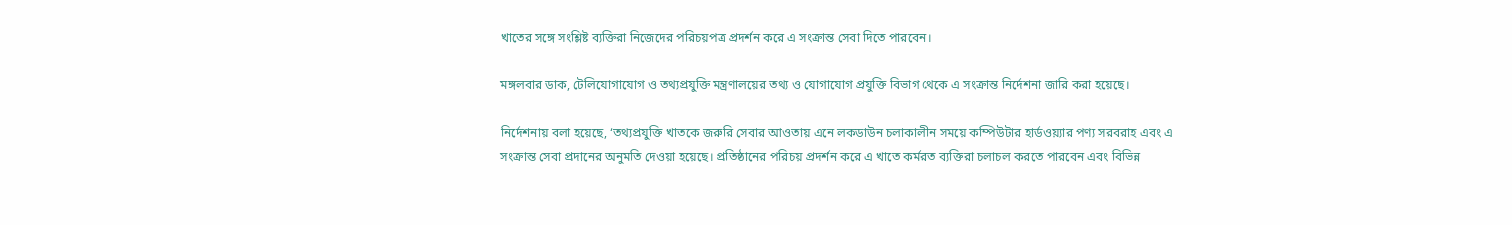খাতের সঙ্গে সংশ্লিষ্ট ব্যক্তিরা নিজেদের পরিচয়পত্র প্রদর্শন করে এ সংক্রান্ত সেবা দিতে পারবেন।

মঙ্গলবার ডাক, টেলিযোগাযোগ ও তথ্যপ্রযুক্তি মন্ত্রণালয়ের তথ্য ও যোগাযোগ প্রযুক্তি বিভাগ থেকে এ সংক্রান্ত নির্দেশনা জারি করা হয়েছে।

নির্দেশনায় বলা হয়েছে, ‘তথ্যপ্রযুক্তি খাতকে জরুরি সেবার আওতায় এনে লকডাউন চলাকালীন সময়ে কম্পিউটার হার্ডওয়্যার পণ্য সরবরাহ এবং এ সংক্রান্ত সেবা প্রদানের অনুমতি দেওয়া হয়েছে। প্রতিষ্ঠানের পরিচয় প্রদর্শন করে এ খাতে কর্মরত ব্যক্তিরা চলাচল করতে পারবেন এবং বিভিন্ন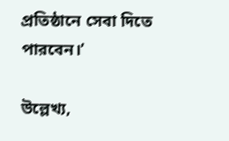প্রতিষ্ঠানে সেবা দিতে পারবেন।’

উল্লেখ্য,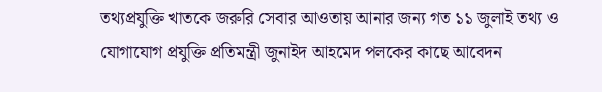তথ্যপ্রযুক্তি খাতকে জরুরি সেবার আওতায় আনার জন্য গত ১১ জুলাই তথ্য ও যোগাযোগ প্রযুক্তি প্রতিমন্ত্রী জুনাইদ আহমেদ পলকের কাছে আবেদন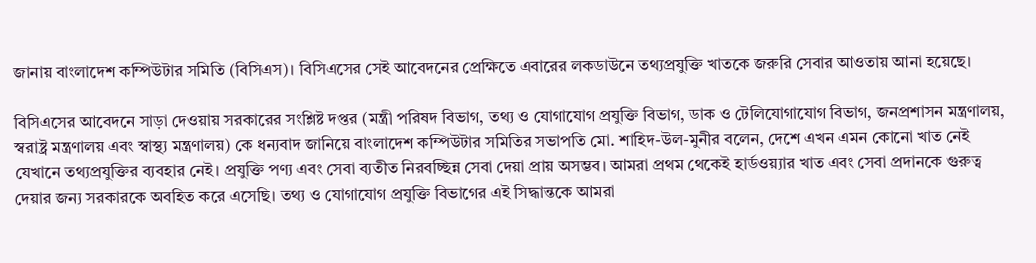জানায় বাংলাদেশ কম্পিউটার সমিতি (বিসিএস)। বিসিএসের সেই আবেদনের প্রেক্ষিতে এবারের লকডাউনে তথ্যপ্রযুক্তি খাতকে জরুরি সেবার আওতায় আনা হয়েছে।

বিসিএসের আবেদনে সাড়া দেওয়ায় সরকারের সংশ্লিষ্ট দপ্তর (মন্ত্রী পরিষদ বিভাগ, তথ্য ও যোগাযোগ প্রযুক্তি বিভাগ, ডাক ও টেলিযোগাযোগ বিভাগ, জনপ্রশাসন মন্ত্রণালয়, স্বরাষ্ট্র মন্ত্রণালয় এবং স্বাস্থ্য মন্ত্রণালয়) কে ধন্যবাদ জানিয়ে বাংলাদেশ কম্পিউটার সমিতির সভাপতি মো. শাহিদ-উল-মুনীর বলেন, দেশে এখন এমন কোনো খাত নেই যেখানে তথ্যপ্রযুক্তির ব্যবহার নেই। প্রযুক্তি পণ্য এবং সেবা ব্যতীত নিরবচ্ছিন্ন সেবা দেয়া প্রায় অসম্ভব। আমরা প্রথম থেকেই হার্ডওয়্যার খাত এবং সেবা প্রদানকে গুরুত্ব দেয়ার জন্য সরকারকে অবহিত করে এসেছি। তথ্য ও যোগাযোগ প্রযুক্তি বিভাগের এই সিদ্ধান্তকে আমরা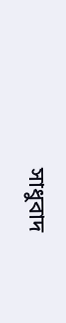সাধুবাদ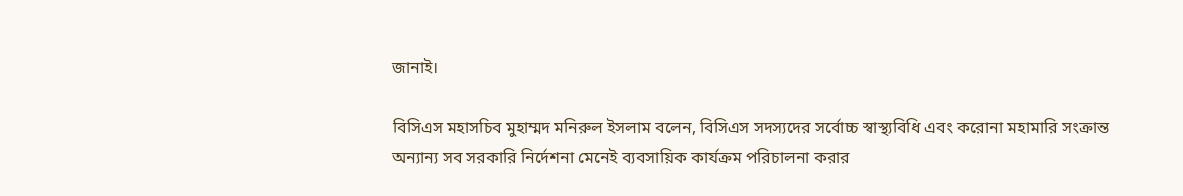জানাই।

বিসিএস মহাসচিব মুহাম্মদ মনিরুল ইসলাম বলেন, বিসিএস সদস্যদের সর্বোচ্চ স্বাস্থ্যবিধি এবং করোনা মহামারি সংক্রান্ত অন্যান্য সব সরকারি নির্দেশনা মেনেই ব্যবসায়িক কার্যক্রম পরিচালনা করার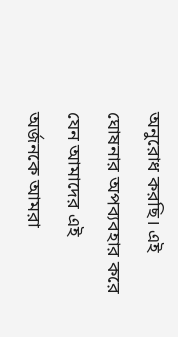অনুরোধ করছি। এই ঘোষনার অপব্যবহার করে যেন আমাদের এই অর্জনকে আমরা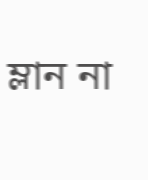ম্লান না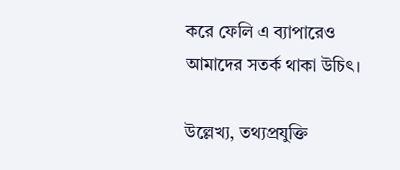করে ফেলি এ ব্যাপারেও আমাদের সতর্ক থাকা উচিৎ।

উল্লেখ্য, তথ্যপ্রযুক্তি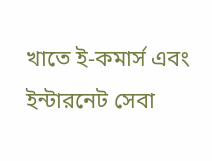খাতে ই-কমার্স এবং ইন্টারনেট সেবা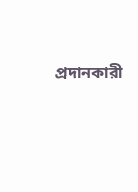প্রদানকারী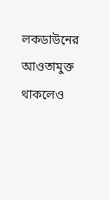লকডাউনের আওতামুক্ত থাকলেও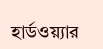হার্ডওয়্যার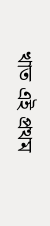খাত এই প্রথম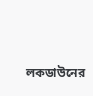লকডাউনের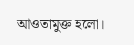আওতামুক্ত হলো।